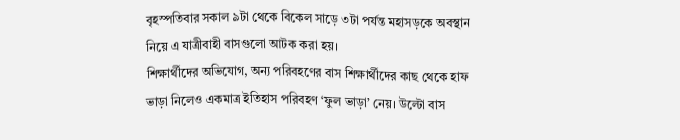বৃহস্পতিবার সকাল ৯টা থেকে বিকেল সাড়ে ৩টা পর্যন্ত মহাসড়কে অবস্থান নিয়ে এ যাত্রীবাহী বাসগুলো আটক করা হয়।
শিক্ষার্থীদের অভিযোগ, অন্য পরিবহণের বাস শিক্ষার্থীদের কাছ থেকে হাফ ভাড়া নিলেও একমাত্র ইতিহাস পরিবহণ ‘ফুল ভাড়া’ নেয়। উল্টো বাস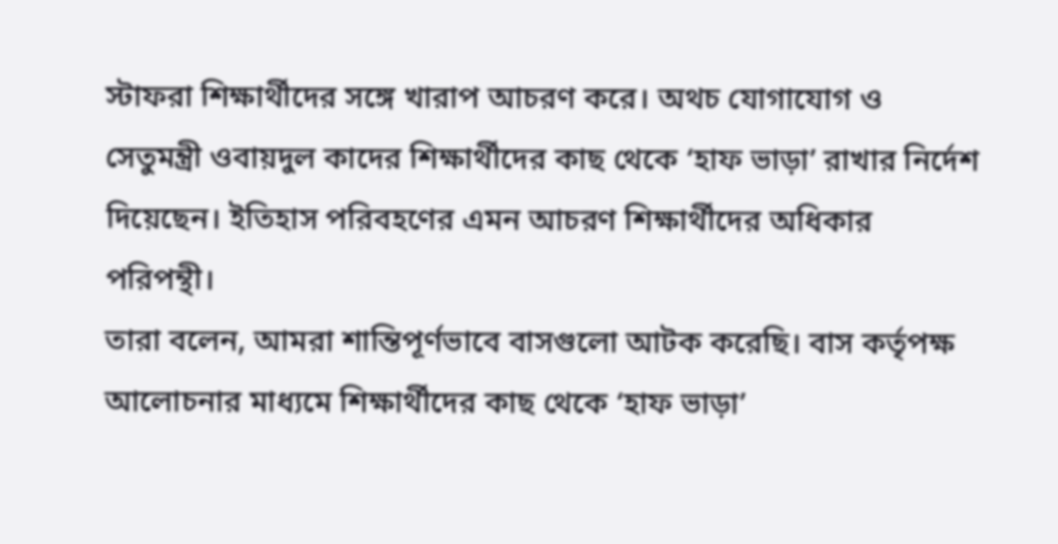স্টাফরা শিক্ষার্থীদের সঙ্গে খারাপ আচরণ করে। অথচ যোগাযোগ ও সেতুমন্ত্রী ওবায়দুল কাদের শিক্ষার্থীদের কাছ থেকে ‘হাফ ভাড়া’ রাখার নির্দেশ দিয়েছেন। ইতিহাস পরিবহণের এমন আচরণ শিক্ষার্থীদের অধিকার পরিপন্থী।
তারা বলেন, আমরা শান্তিপূর্ণভাবে বাসগুলো আটক করেছি। বাস কর্তৃপক্ষ আলোচনার মাধ্যমে শিক্ষার্থীদের কাছ থেকে ‘হাফ ভাড়া’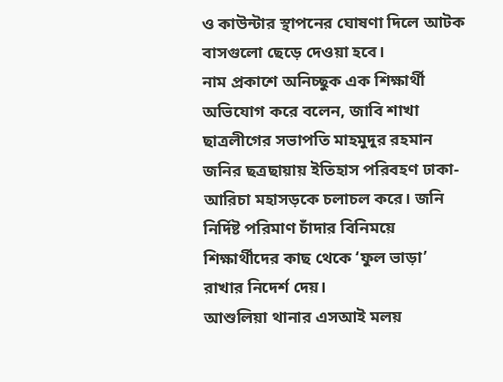ও কাউন্টার স্থাপনের ঘোষণা দিলে আটক বাসগুলো ছেড়ে দেওয়া হবে।
নাম প্রকাশে অনিচ্ছুক এক শিক্ষার্থী অভিযোগ করে বলেন, জাবি শাখা ছাত্রলীগের সভাপতি মাহমুদুর রহমান জনির ছত্রছায়ায় ইতিহাস পরিবহণ ঢাকা-আরিচা মহাসড়কে চলাচল করে। জনি নির্দিষ্ট পরিমাণ চাঁদার বিনিময়ে শিক্ষার্থীদের কাছ থেকে ‘ফুল ভাড়া’ রাখার নিদের্শ দেয়।
আশুলিয়া থানার এসআই মলয়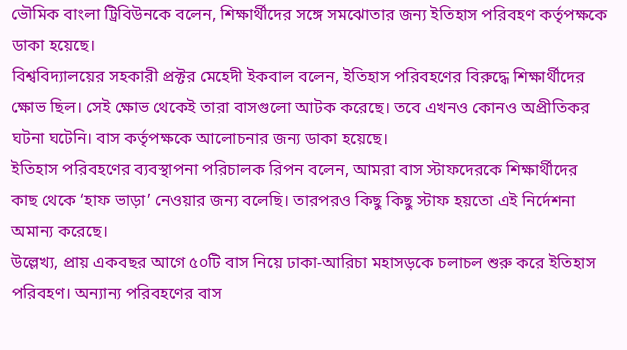ভৌমিক বাংলা ট্রিবিউনকে বলেন, শিক্ষার্থীদের সঙ্গে সমঝোতার জন্য ইতিহাস পরিবহণ কর্তৃপক্ষকে ডাকা হয়েছে।
বিশ্ববিদ্যালয়ের সহকারী প্রক্টর মেহেদী ইকবাল বলেন, ইতিহাস পরিবহণের বিরুদ্ধে শিক্ষার্থীদের ক্ষোভ ছিল। সেই ক্ষোভ থেকেই তারা বাসগুলো আটক করেছে। তবে এখনও কোনও অপ্রীতিকর ঘটনা ঘটেনি। বাস কর্তৃপক্ষকে আলোচনার জন্য ডাকা হয়েছে।
ইতিহাস পরিবহণের ব্যবস্থাপনা পরিচালক রিপন বলেন, আমরা বাস স্টাফদেরকে শিক্ষার্থীদের কাছ থেকে ‘হাফ ভাড়া’ নেওয়ার জন্য বলেছি। তারপরও কিছু কিছু স্টাফ হয়তো এই নির্দেশনা অমান্য করেছে।
উল্লেখ্য, প্রায় একবছর আগে ৫০টি বাস নিয়ে ঢাকা-আরিচা মহাসড়কে চলাচল শুরু করে ইতিহাস পরিবহণ। অন্যান্য পরিবহণের বাস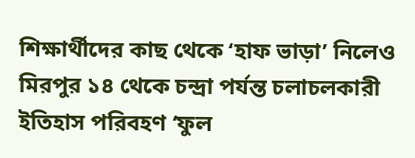শিক্ষার্থীদের কাছ থেকে ‘হাফ ভাড়া’ নিলেও মিরপুর ১৪ থেকে চন্দ্রা পর্যন্ত চলাচলকারী ইতিহাস পরিবহণ ‘ফুল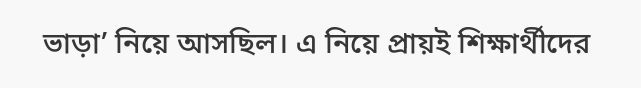ভাড়া’ নিয়ে আসছিল। এ নিয়ে প্রায়ই শিক্ষার্থীদের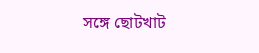সঙ্গে ছোটখাট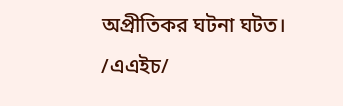অপ্রীতিকর ঘটনা ঘটত।
/এএইচ/